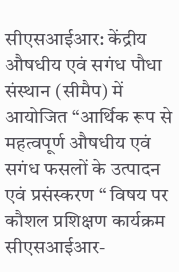सीएसआईआर: केंद्रीय औषधीय एवं सगंध पौधा संस्थान (सीमैप) में आयोजित “आर्थिक रूप से महत्वपूर्ण औषधीय एवं सगंध फसलों के उत्पादन एवं प्रसंस्करण “ विषय पर कौशल प्रशिक्षण कार्यक्रम
सीएसआईआर-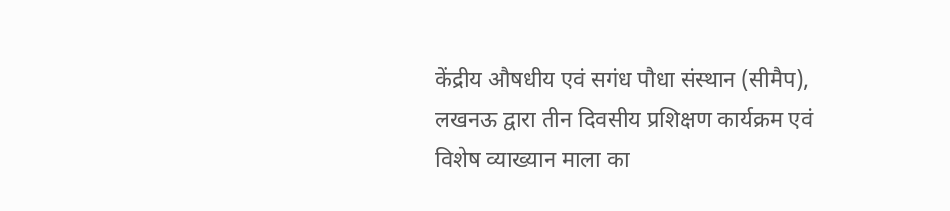केंद्रीय औषधीय एवं सगंध पौधा संस्थान (सीमैप), लखनऊ द्वारा तीन दिवसीय प्रशिक्षण कार्यक्रम एवं विशेष व्याख्यान माला का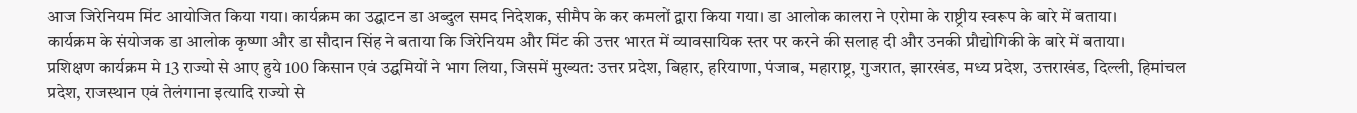आज जिरेनियम मिंट आयोजित किया गया। कार्यक्रम का उद्घाटन डा अब्दुल समद निदेशक, सीमैप के कर कमलों द्वारा किया गया। डा आलोक कालरा ने एरोमा के राष्ट्रीय स्वरूप के बारे में बताया।
कार्यक्रम के संयोजक डा आलोक कृष्णा और डा सौदान सिंह ने बताया कि जिरेनियम और मिंट की उत्तर भारत में व्यावसायिक स्तर पर करने की सलाह दी और उनकी प्रौद्योगिकी के बारे में बताया।
प्रशिक्षण कार्यक्रम मे 13 राज्यो से आए हुये 100 किसान एवं उद्घमियों ने भाग लिया, जिसमें मुख्यत: उत्तर प्रदेश, बिहार, हरियाणा, पंजाब, महाराष्ट्र, गुजरात, झारखंड, मध्य प्रदेश, उत्तराखंड, दिल्ली, हिमांचल प्रदेश, राजस्थान एवं तेलंगाना इत्यादि राज्यो से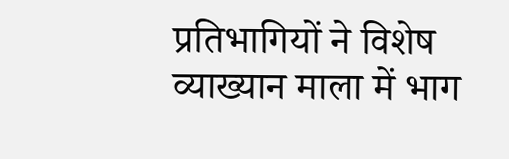प्रतिभागियों ने विशेष व्याख्यान माला में भाग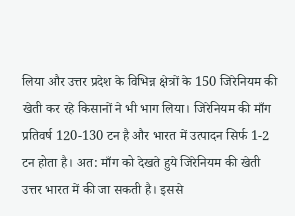लिया और उत्तर प्रदेश के विभिन्न क्षेत्रों के 150 जिरेनियम की खेती कर रहे किसानों ने भी भाग लिया। जिरेनियम की माँग प्रतिवर्ष 120-130 टन है और भारत में उत्पादन सिर्फ 1-2 टन होता है। अत: माँग को देखते हुये जिरेनियम की खेती उत्तर भारत में की जा सकती है। इससे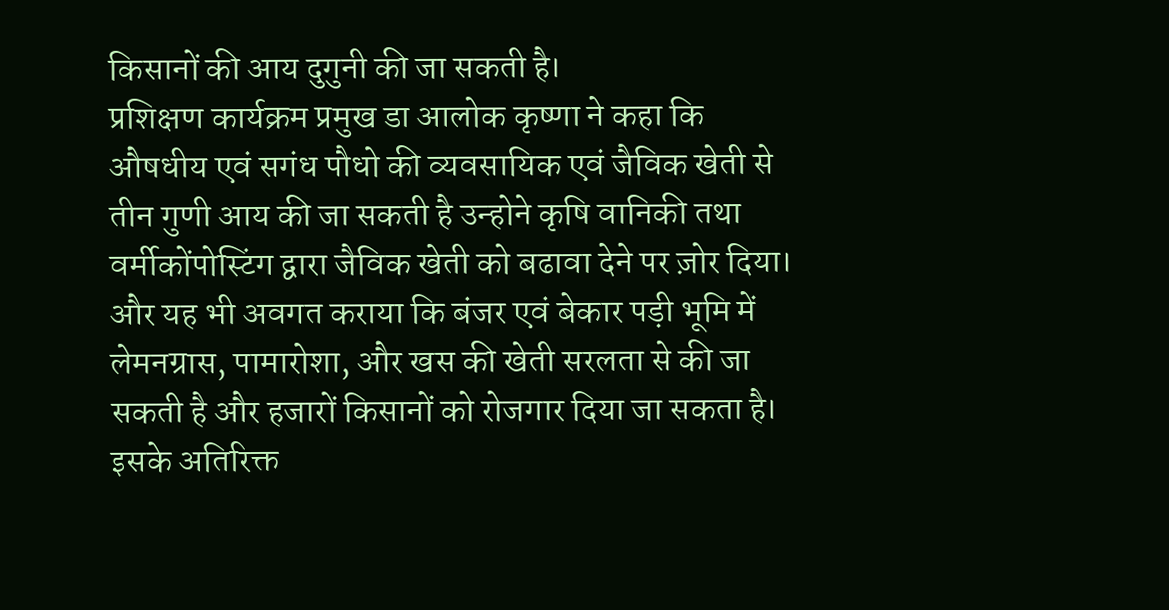किसानों की आय दुगुनी की जा सकती है।
प्रशिक्षण कार्यक्रम प्रमुख डा आलोक कृष्णा ने कहा कि औषधीय एवं सगंध पौधो की व्यवसायिक एवं जैविक खेती से तीन गुणी आय की जा सकती है उन्होने कृषि वानिकी तथा वर्मीकोंपोस्टिंग द्वारा जैविक खेती को बढावा देने पर ज़ोर दिया।
और यह भी अवगत कराया कि बंजर एवं बेकार पड़ी भूमि में लेमनग्रास, पामारोशा, और खस की खेती सरलता से की जा सकती है और हजारों किसानों को रोजगार दिया जा सकता है। इसके अतिरिक्त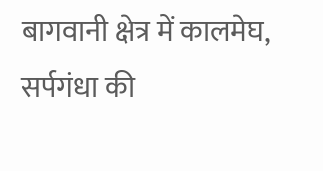बागवानी क्षेत्र में कालमेघ, सर्पगंधा की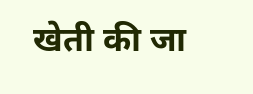खेती की जा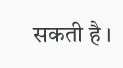सकती है ।